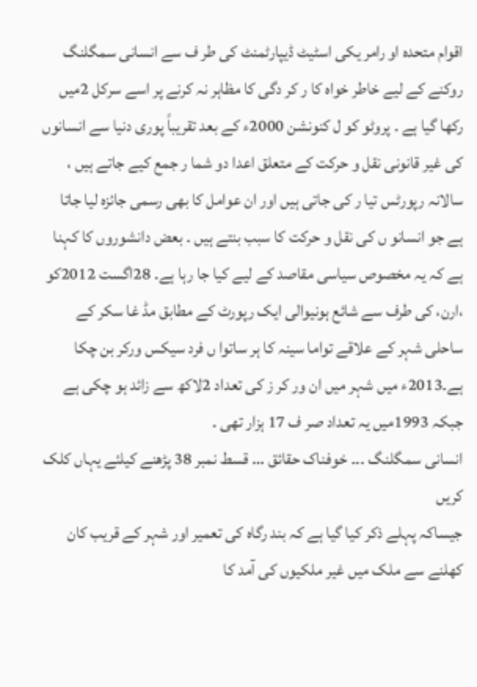اقوام متحدہ او رامر یکی اسٹیٹ ڈیپارٹمنٹ کی طر ف سے انسانی سمگلنگ روکنے کے لیے خاطر خواہ کا ر کر دگی کا مظاہر نہ کرنے پر اسے سرکل 2میں رکھا گیا ہے ۔ پروٹو کو ل کنونشن 2000ء کے بعد تقریباً پوری دنیا سے انسانوں کی غیر قانونی نقل و حرکت کے متعلق اعدا دو شما ر جمع کیے جاتے ہیں ، سالانہ رپورٹس تیا ر کی جاتی ہیں اور ان عوامل کا بھی رسمی جائزہ لیا جاتا ہے جو انسانو ں کی نقل و حرکت کا سبب بنتے ہیں ۔ بعض دانشوروں کا کہنا ہے کہ یہ مخصوص سیاسی مقاصد کے لیے کیا جا رہا ہے۔ 28اگست 2012کو ،ارن، کی طرف سے شائع ہونیوالی ایک رپورٹ کے مطابق مڈ غا سکر کے ساحلی شہر کے علاقے تواما سینہ کا ہر ساتوا ں فرد سیکس ورکر بن چکا ہے۔2013ء میں شہر میں ان ور کر ز کی تعداد 2لاکھ سے زائد ہو چکی ہے جبکہ 1993میں یہ تعداد صر ف 17 ہزار تھی ۔
انسانی سمگلنگ ۔۔۔ خوفناک حقائق ... قسط نمبر 38 پڑھنے کیلئے یہاں کلک کریں
جیساکہ پہلے ذکر کیا گیا ہے کہ بند رگاہ کی تعمیر اور شہر کے قریب کان کھلنے سے ملک میں غیر ملکیوں کی آمد کا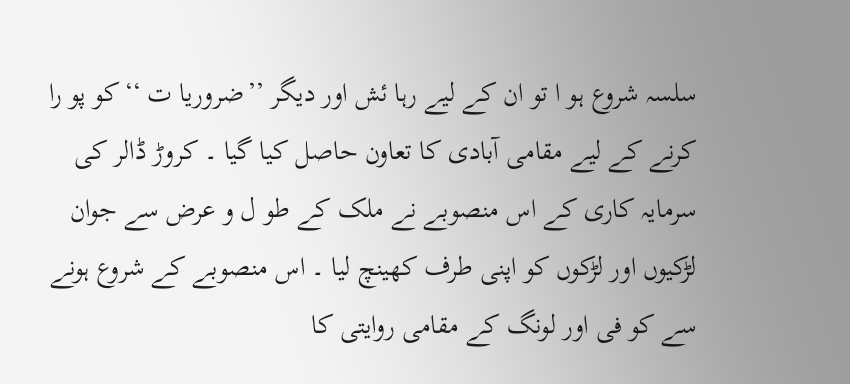سلسہ شروع ہو ا تو ان کے لیے رہا ئش اور دیگر ’’ضروریا ت ‘‘کو پو را کرنے کے لیے مقامی آبادی کا تعاون حاصل کیا گیا ۔ کروڑ ڈالر کی سرمایہ کاری کے اس منصوبے نے ملک کے طو ل و عرض سے جوان لڑکیوں اور لڑکوں کو اپنی طرف کھینچ لیا ۔ اس منصوبے کے شروع ہونے سے کو فی اور لونگ کے مقامی روایتی کا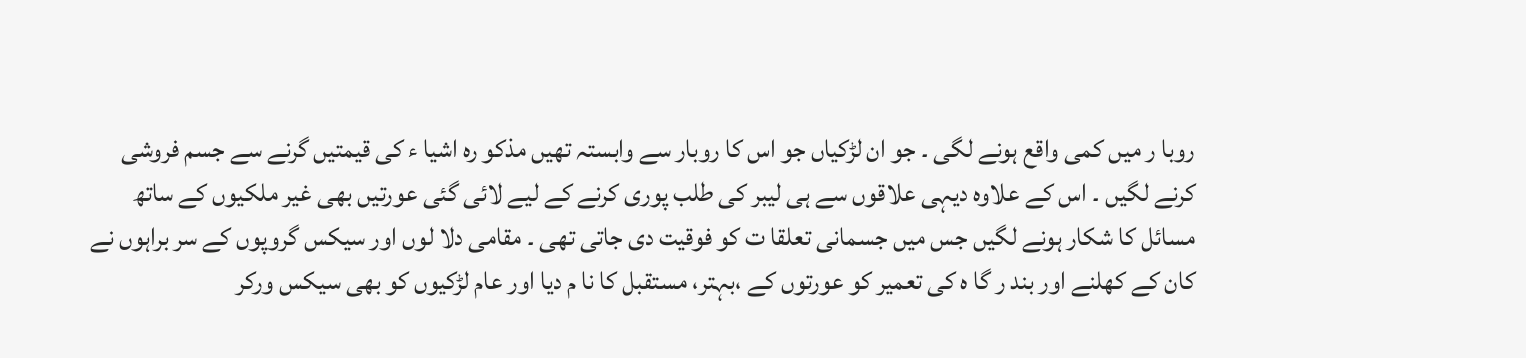روبا ر میں کمی واقع ہونے لگی ۔ جو ان لڑکیاں جو اس کا روبار سے وابستہ تھیں مذکو رہ اشیا ء کی قیمتیں گرنے سے جسم فروشی کرنے لگیں ۔ اس کے علاوہ دیہی علاقوں سے ہی لیبر کی طلب پوری کرنے کے لیے لائی گئی عورتیں بھی غیر ملکیوں کے ساتھ مسائل کا شکار ہونے لگیں جس میں جسمانی تعلقا ت کو فوقیت دی جاتی تھی ۔ مقامی دلا لوں اور سیکس گروپوں کے سر براہوں نے کان کے کھلنے اور بند ر گا ہ کی تعمیر کو عورتوں کے ،بہتر، مستقبل کا نا م دیا اور عام لڑکیوں کو بھی سیکس ورکر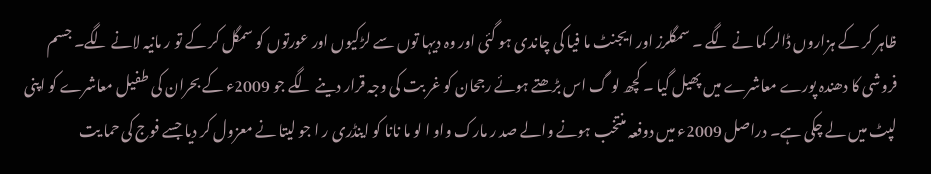ظاہر کر کے ہزاروں ڈالر کما نے لگے ۔ سمگلرز اور ایجنٹ ما فیا کی چاندی ہو گئی اور وہ دیہا توں سے لڑکیوں اور عورتوں کو سمگل کر کے تو ر مانیہ لانے لگے۔ جسم فروشی کا دھندہ پورے معاشرے میں پھیل گیا ۔ کچھ لو گ اس بڑھتے ہوئے رجحان کو غر بت کی وجہ قرار دینے لگے جو 2009ء کے بحران کی طفیل معاشرے کو اپنی لپٹ میں لے چکی ہے۔ دراصل 2009ء میں دوفعہ منتخب ہونے والے صد ر مارک واو ا لو ما نانا کو اینڈری ر ا جو لیتا نے معزول کر دیا جسے فوج کی حما یت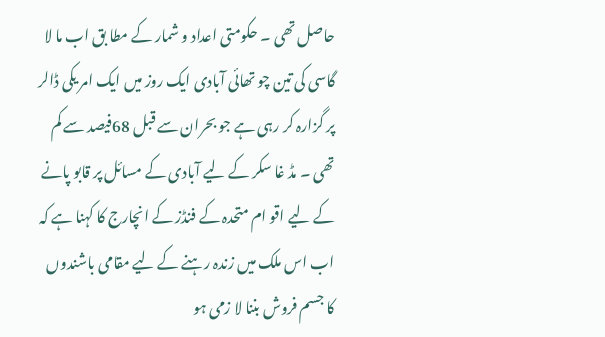حاصل تھی ۔ حکومتی اعداد و شمار کے مطا بق اب ما لا گاسی کی تین چو تھائی آبادی ایک روز میں ایک امر یکی ڈالر پر گزارہ کر رہی ہے جو بحران سے قبل 68فیصد سے کم تھی ۔ مڈ غا سکر کے لیے آبادی کے مسائل پر قابو پانے کے لیے اقو ام متحدہ کے فنڈز کے انچارج کا کہنا ہے کہ اب اس ملک میں زندہ رہنے کے لیے مقامی باشندوں کا جسم فروش بننا لا زمی ہو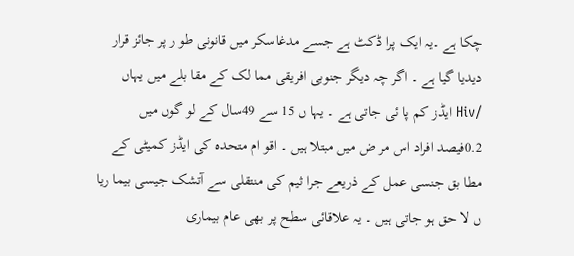چکا ہے ۔یہ ایک پرا ڈکٹ ہے جسے مدغاسکر میں قانونی طو ر پر جائز قرار دیدیا گیا ہے ۔ اگر چہ دیگر جنوبی افریقی مما لک کے مقا بلے میں یہاں /Hiv ایڈز کم پا ئی جاتی ہے ۔ یہا ں 15 سے 49سال کے لو گوں میں 0.2فیصد افراد اس مر ض میں مبتلا ہیں ۔ اقو ام متحدہ کی ایڈز کمیٹی کے مطا بق جنسی عمل کے ذریعے جرا ثیم کی منتقلی سے آتشک جیسی بیما ریا ں لا حق ہو جاتی ہیں ۔ یہ علاقائی سطح پر بھی عام بیماری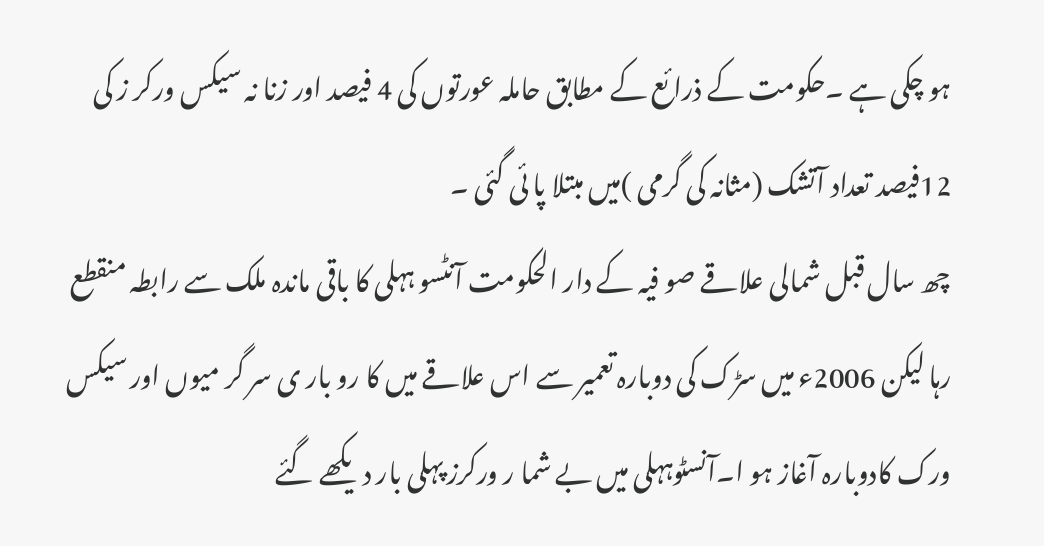ہو چکی ہے ۔حکومت کے ذرائع کے مطابق حاملہ عورتوں کی 4 فیصد اور زنا نہ سیکس ورکر ز کی 12فیصد تعداد آتشک (مثانہ کی گرمی )میں مبتلا پا ئی گئی ۔
چھ سال قبل شمالی علاقے صو فیہ کے دار الحکومت آنٹسو ہہلی کا باقی ماندہ ملک سے رابطہ منقطع رہا لیکن 2006ء میں سڑک کی دوبارہ تعمیر سے اس علاقے میں کا رو بار ی سر گر میوں اور سیکس ورک کادوبارہ آغاز ہو ا۔آنسٹوہہلی میں بے شما ر ورکرز پہلی بار دیکھے گئے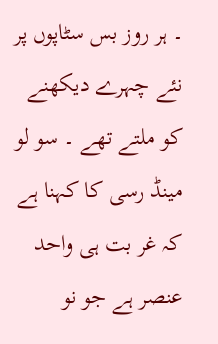۔ ہر روز بس سٹاپوں پر نئے چہرے دیکھنے کو ملتے تھے ۔ سو لو مینڈ رسی کا کہنا ہے کہ غر بت ہی واحد عنصر ہے جو نو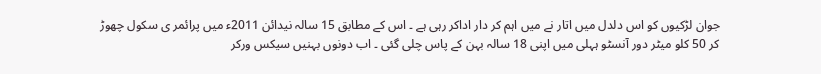جوان لڑکیوں کو اس دلدل میں اتار نے میں اہم کر دار اداکر رہی ہے ۔ اس کے مطابق 15 سالہ نیدائن 2011ء میں پرائمر ی سکول چھوڑ کر 50 کلو میٹر دور آنسٹو ہہلی میں اپنی 18 سالہ بہن کے پاس چلی گئی ۔ اب دونوں بہنیں سیکس ورکر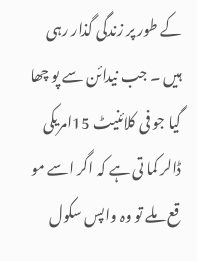کے طور پر زندگی گذار رہی ہیں ۔ جب نیدائن سے پو چھا گیا جو فی کلائنیٹ 15امریکی ڈالر کما تی ہے کہ اگر اسے مو قع ملے تو وہ واپس سکول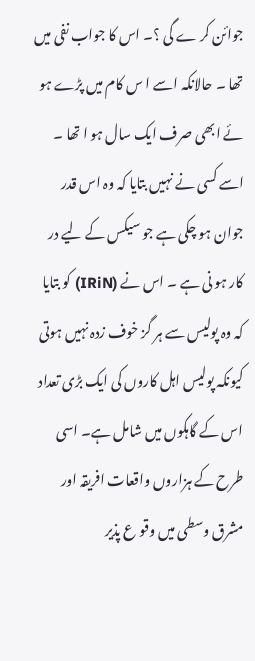جوائن کر ے گی ؟۔ اس کا جواب نفی میں تھا ۔ حالانکہ اسے ا س کام میں پڑے ہو ئے ابھی صرف ایک سال ہو ا تھا ۔ اسے کسی نے نہیں بتایا کہ وہ اس قدر جوان ہو چکی ہے جو سیکس کے لیے در کار ہو نی ہے ۔ اس نے (IRiN) کو بتایا کہ وہ پولیس سے ہر گز خوف زدہ نہیں ہوتی کیونکہ پولیس اہل کاروں کی ایک بڑی تعداد اس کے گاہکوں میں شامل ہے۔ اسی طرح کے ہزاروں واقعات افریقہ اور مشرق وسطی میں وقو ع پذیر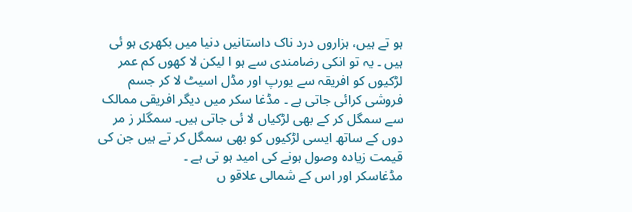ہو تے ہیں، ہزاروں درد ناک داستانیں دنیا میں بکھری ہو ئی ہیں ۔ یہ تو انکی رضامندی سے ہو ا لیکن لا کھوں کم عمر لڑکیوں کو افریقہ سے یورپ اور مڈل اسیٹ لا کر جسم فروشی کرائی جاتی ہے ۔ مڈغا سکر میں دیگر افریقی ممالک سے سمگل کر کے بھی لڑکیاں لا ئی جاتی ہیں۔ سمگلر ز مر دوں کے ساتھ ایسی لڑکیوں کو بھی سمگل کر تے ہیں جن کی قیمت زیادہ وصول ہونے کی امید ہو تی ہے ۔
مڈغاسکر اور اس کے شمالی علاقو ں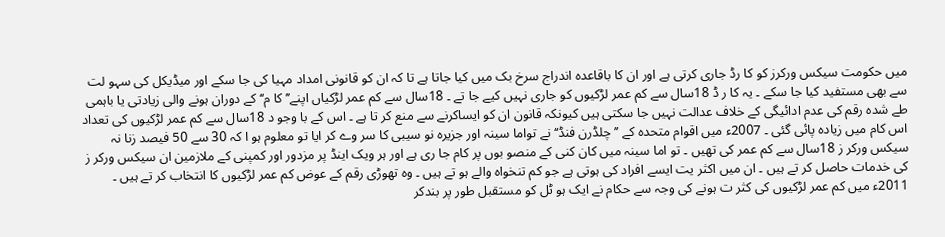میں حکومت سیکس ورکرز کو کا رڈ جاری کرتی ہے اور ان کا باقاعدہ اندراج سرخ بک میں کیا جاتا ہے تا کہ ان کو قانونی امداد مہیا کی جا سکے اور میڈیکل کی سہو لت سے بھی مستفید کیا جا سکے ۔ یہ کا ر ڈ 18سال سے کم عمر لڑکیوں کو جاری نہیں کیے جا تے ۔ 18سال سے کم عمر لڑکیاں اپنے’’ کا م‘‘ کے دوران ہونے والی زیادتی یا باہمی طے شدہ رقم کی عدم ادائیگی کے خلاف عدالت نہیں جا سکتی ہیں کیونکہ قانون ان کو ایساکرنے سے منع کر تا ہے ۔ اس کے با وجو د 18سال سے کم عمر لڑکیوں کی تعداد اس کام میں زیادہ پائی گئی ۔ 2007ء میں اقوام متحدہ کے ’’چلڈرن فنڈ‘‘ نے تواما سینہ اور جزیرہ نو سیبی کا سر وے کر ایا تو معلوم ہو ا کہ 30 سے 50 فیصد زنا نہ سیکس ورکر ز 18سال سے کم عمر کی تھیں ۔ تو اما سینہ میں کان کنی کے منصو بوں پر کام جا ری ہے اور ہر ویک اینڈ پر مزدور اور کمپنی کے ملازمین ان سیکس ورکر ز کی خدمات حاصل کر تے ہیں ۔ ان میں اکثر یت ایسے افراد کی ہوتی ہے جو کم تنخواہ والے ہو تے ہیں ۔ وہ تھوڑی رقم کے عوض کم عمر لڑکیوں کا انتخاب کر تے ہیں ۔ 2011ء میں کم عمر لڑکیوں کی کثر ت ہونے کی وجہ سے حکام نے ایک ہو ٹل کو مستقبل طور پر بندکر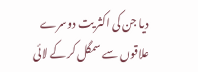دیا جن کی اکثر یت دوسرے علاقوں سے سمگل کر کے لائی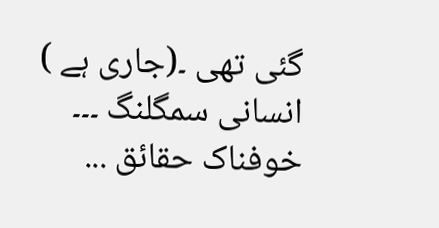گئی تھی ۔(جاری ہے )
انسانی سمگلنگ ۔۔۔ خوفناک حقائق ...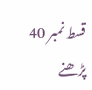قسط نمبر 40 پڑھنے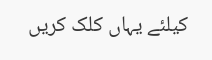کیلئے یہاں کلک کریں